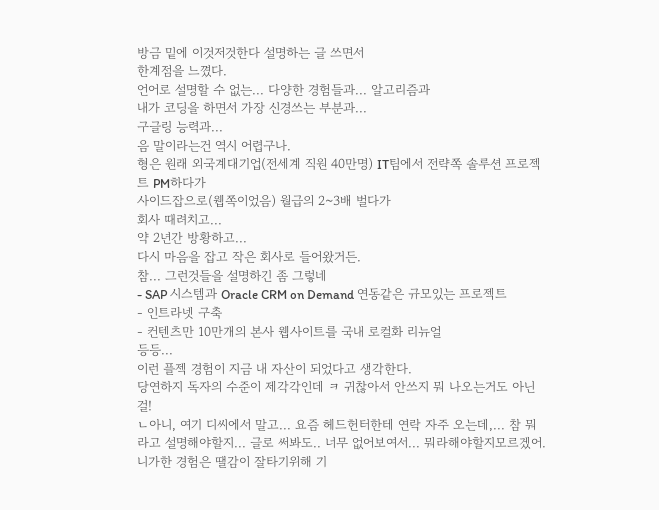방금 밑에 이것저것한다 설명하는 글 쓰면서
한계점을 느꼈다.
언어로 설명할 수 없는... 다양한 경험들과... 알고리즘과
내가 코딩을 하면서 가장 신경쓰는 부분과...
구글링 능력과...
음 말이라는건 역시 어렵구나.
형은 원래 외국계대기업(전세계 직원 40만명) IT팀에서 전략쪽 솔루션 프로젝트 PM하다가
사이드잡으로(웹쪽이었음) 월급의 2~3배 벌다가
회사 때려치고...
약 2년간 방황하고...
다시 마음을 잡고 작은 회사로 들어왔거든.
참... 그런것들을 설명하긴 좀 그렇네
- SAP 시스템과 Oracle CRM on Demand 연동같은 규모있는 프로젝트
- 인트라넷 구축
- 컨텐츠만 10만개의 본사 웹사이트를 국내 로컬화 리뉴얼
등등...
이런 플젝 경험이 지금 내 자산이 되었다고 생각한다.
당연하지 독자의 수준이 제각각인데 ㅋ 귀찮아서 안쓰지 뭐 나오는거도 아닌걸!
ㄴ아니, 여기 디씨에서 말고... 요즘 헤드헌터한테 연락 자주 오는데,... 참 뭐라고 설명해야할지... 글로 써봐도.. 너무 없어보여서... 뭐라해야할지모르겠어.
니가한 경험은 땔감이 잘타기위해 기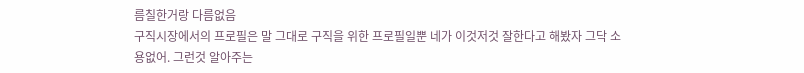름칠한거랑 다름없음
구직시장에서의 프로필은 말 그대로 구직을 위한 프로필일뿐 네가 이것저것 잘한다고 해봤자 그닥 소용없어. 그런것 알아주는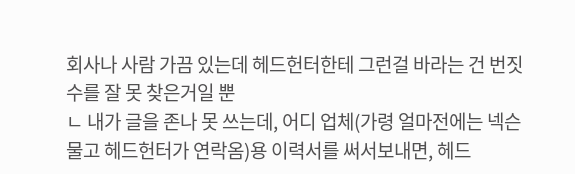회사나 사람 가끔 있는데 헤드헌터한테 그런걸 바라는 건 번짓수를 잘 못 찾은거일 뿐
ㄴ 내가 글을 존나 못 쓰는데, 어디 업체(가령 얼마전에는 넥슨물고 헤드헌터가 연락옴)용 이력서를 써서보내면, 헤드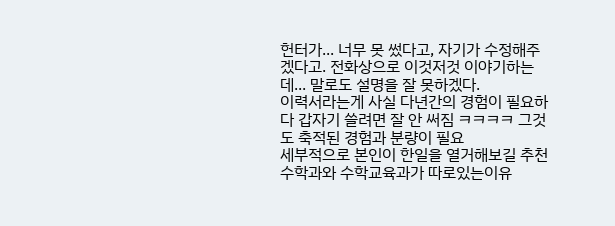헌터가... 너무 못 썼다고, 자기가 수정해주겠다고. 전화상으로 이것저것 이야기하는데... 말로도 설명을 잘 못하겠다.
이력서라는게 사실 다년간의 경험이 필요하다 갑자기 쓸려면 잘 안 써짐 ㅋㅋㅋㅋ 그것도 축적된 경험과 분량이 필요
세부적으로 본인이 한일을 열거해보길 추천
수학과와 수학교육과가 따로있는이유